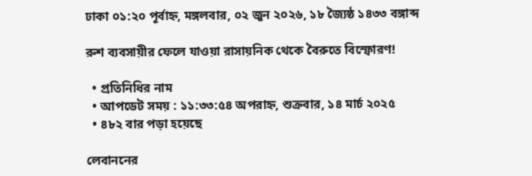ঢাকা ০১:২০ পূর্বাহ্ন, মঙ্গলবার, ০২ জুন ২০২৬, ১৮ জ্যৈষ্ঠ ১৪৩৩ বঙ্গাব্দ

রুশ ব্যবসায়ীর ফেলে যাওয়া রাসায়নিক থেকে বৈরুতে বিস্ফোরণ!

  • প্রতিনিধির নাম
  • আপডেট সময় : ১১:৩৩:৫৪ অপরাহ্ন, শুক্রবার, ১৪ মার্চ ২০২৫
  • ৪৮২ বার পড়া হয়েছে

লেবাননের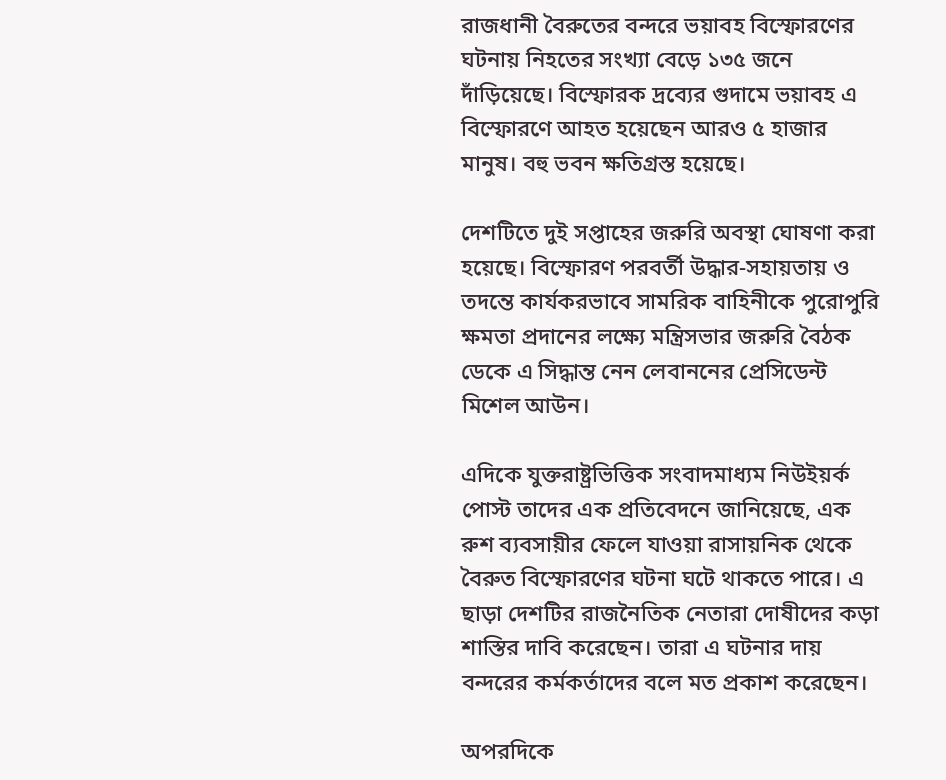রাজধানী বৈরুতের বন্দরে ভয়াবহ বিস্ফোরণের ঘটনায় নিহতের সংখ্যা বেড়ে ১৩৫ জনে দাঁড়িয়েছে। বিস্ফোরক দ্রব্যের গুদামে ভয়াবহ এ বিস্ফোরণে আহত হয়েছেন আরও ৫ হাজার মানুষ। বহু ভবন ক্ষতিগ্রস্ত হয়েছে।

দেশটিতে দুই সপ্তাহের জরুরি অবস্থা ঘোষণা করা হয়েছে। বিস্ফোরণ পরবর্তী উদ্ধার-সহায়তায় ও তদন্তে কার্যকরভাবে সামরিক বাহিনীকে পুরোপুরি ক্ষমতা প্রদানের লক্ষ্যে মন্ত্রিসভার জরুরি বৈঠক ডেকে এ সিদ্ধান্ত নেন লেবাননের প্রেসিডেন্ট মিশেল আউন।

এদিকে যুক্তরাষ্ট্রভিত্তিক সংবাদমাধ্যম নিউইয়র্ক পোস্ট তাদের এক প্রতিবেদনে জানিয়েছে, এক রুশ ব্যবসায়ীর ফেলে যাওয়া রাসায়নিক থেকে বৈরুত বিস্ফোরণের ঘটনা ঘটে থাকতে পারে। এ ছাড়া দেশটির রাজনৈতিক নেতারা দোষীদের কড়া শাস্তির দাবি করেছেন। তারা এ ঘটনার দায় বন্দরের কর্মকর্তাদের বলে মত প্রকাশ করেছেন।

অপরদিকে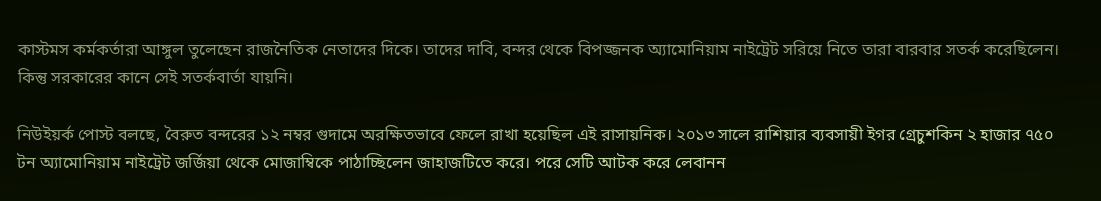কাস্টমস কর্মকর্তারা আঙ্গুল তুলেছেন রাজনৈতিক নেতাদের দিকে। তাদের দাবি, বন্দর থেকে বিপজ্জনক অ্যামোনিয়াম নাইট্রেট সরিয়ে নিতে তারা বারবার সতর্ক করেছিলেন। কিন্তু সরকারের কানে সেই সতর্কবার্তা যায়নি।

নিউইয়র্ক পোস্ট বলছে, বৈরুত বন্দরের ১২ নম্বর গুদামে অরক্ষিতভাবে ফেলে রাখা হয়েছিল এই রাসায়নিক। ২০১৩ সালে রাশিয়ার ব্যবসায়ী ইগর গ্রেচুশকিন ২ হাজার ৭৫০ টন অ্যামোনিয়াম নাইট্রেট জর্জিয়া থেকে মোজাম্বিকে পাঠাচ্ছিলেন জাহাজটিতে করে। পরে সেটি আটক করে লেবানন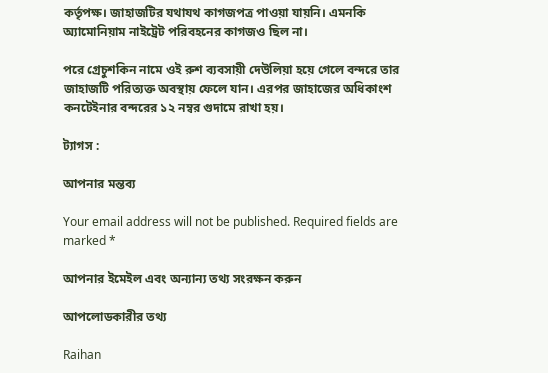কর্তৃপক্ষ। জাহাজটির যথাযথ কাগজপত্র পাওয়া যায়নি। এমনকি অ্যামোনিয়াম নাইট্রেট পরিবহনের কাগজও ছিল না।

পরে গ্রেচুশকিন নামে ওই রুশ ব্যবসায়ী দেউলিয়া হয়ে গেলে বন্দরে তার জাহাজটি পরিত্যক্ত অবস্থায় ফেলে যান। এরপর জাহাজের অধিকাংশ কনটেইনার বন্দরের ১২ নম্বর গুদামে রাখা হয়।

ট্যাগস :

আপনার মন্তব্য

Your email address will not be published. Required fields are marked *

আপনার ইমেইল এবং অন্যান্য তথ্য সংরক্ষন করুন

আপলোডকারীর তথ্য

Raihan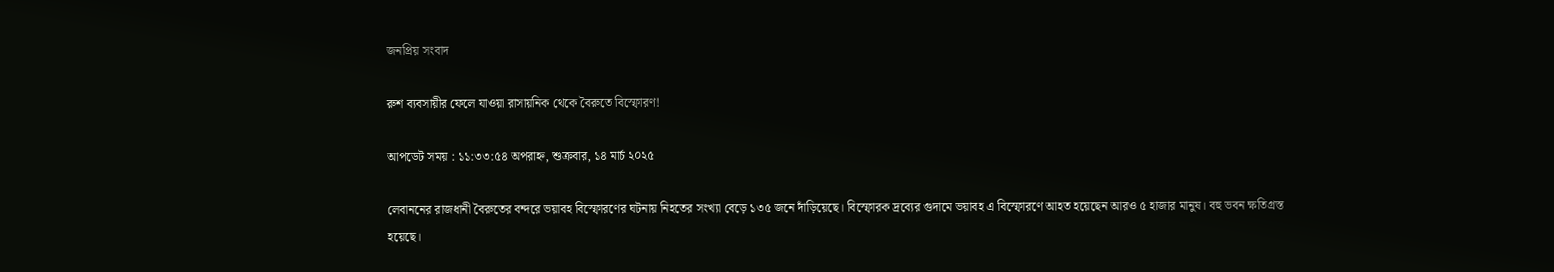জনপ্রিয় সংবাদ

রুশ ব্যবসায়ীর ফেলে যাওয়া রাসায়নিক থেকে বৈরুতে বিস্ফোরণ!

আপডেট সময় : ১১:৩৩:৫৪ অপরাহ্ন, শুক্রবার, ১৪ মার্চ ২০২৫

লেবাননের রাজধানী বৈরুতের বন্দরে ভয়াবহ বিস্ফোরণের ঘটনায় নিহতের সংখ্যা বেড়ে ১৩৫ জনে দাঁড়িয়েছে। বিস্ফোরক দ্রব্যের গুদামে ভয়াবহ এ বিস্ফোরণে আহত হয়েছেন আরও ৫ হাজার মানুষ। বহু ভবন ক্ষতিগ্রস্ত হয়েছে।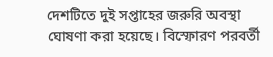দেশটিতে দুই সপ্তাহের জরুরি অবস্থা ঘোষণা করা হয়েছে। বিস্ফোরণ পরবর্তী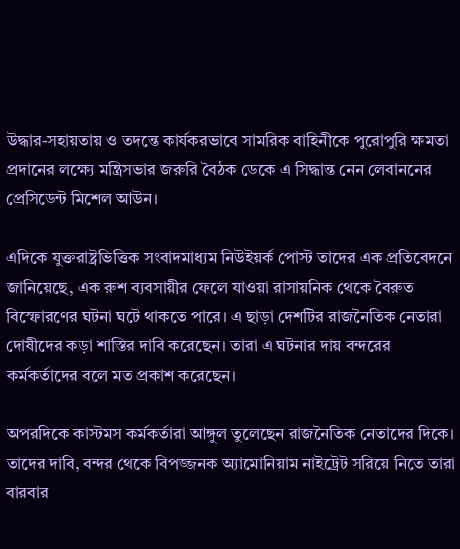উদ্ধার-সহায়তায় ও তদন্তে কার্যকরভাবে সামরিক বাহিনীকে পুরোপুরি ক্ষমতা প্রদানের লক্ষ্যে মন্ত্রিসভার জরুরি বৈঠক ডেকে এ সিদ্ধান্ত নেন লেবাননের প্রেসিডেন্ট মিশেল আউন।

এদিকে যুক্তরাষ্ট্রভিত্তিক সংবাদমাধ্যম নিউইয়র্ক পোস্ট তাদের এক প্রতিবেদনে জানিয়েছে, এক রুশ ব্যবসায়ীর ফেলে যাওয়া রাসায়নিক থেকে বৈরুত বিস্ফোরণের ঘটনা ঘটে থাকতে পারে। এ ছাড়া দেশটির রাজনৈতিক নেতারা দোষীদের কড়া শাস্তির দাবি করেছেন। তারা এ ঘটনার দায় বন্দরের কর্মকর্তাদের বলে মত প্রকাশ করেছেন।

অপরদিকে কাস্টমস কর্মকর্তারা আঙ্গুল তুলেছেন রাজনৈতিক নেতাদের দিকে। তাদের দাবি, বন্দর থেকে বিপজ্জনক অ্যামোনিয়াম নাইট্রেট সরিয়ে নিতে তারা বারবার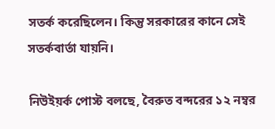সতর্ক করেছিলেন। কিন্তু সরকারের কানে সেই সতর্কবার্তা যায়নি।

নিউইয়র্ক পোস্ট বলছে, বৈরুত বন্দরের ১২ নম্বর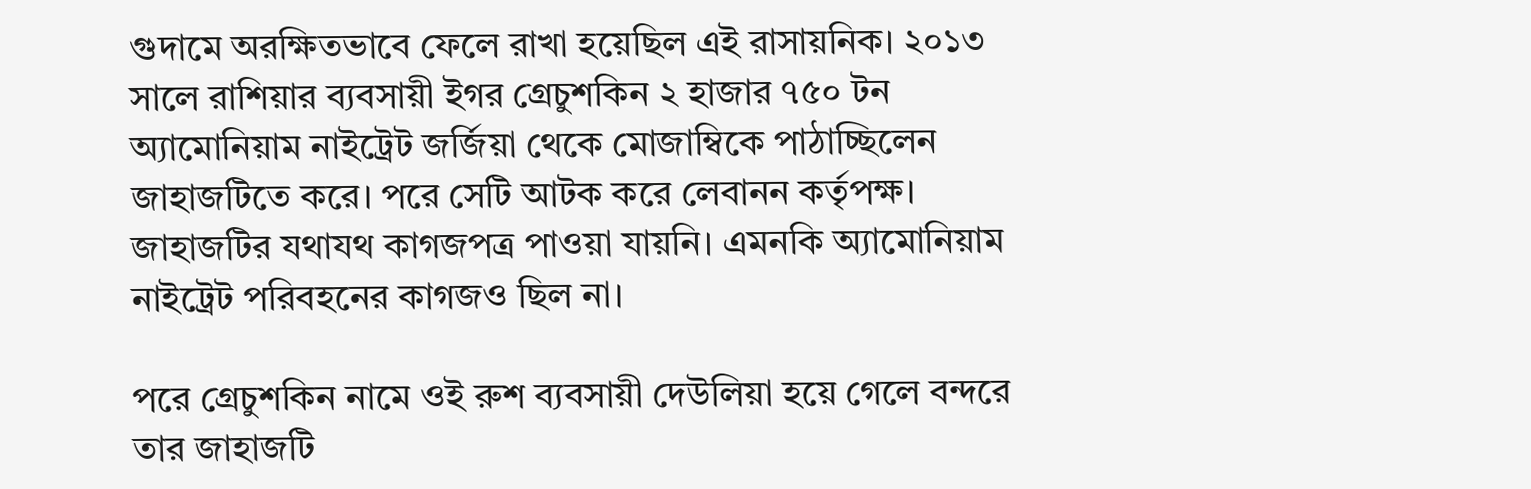গুদামে অরক্ষিতভাবে ফেলে রাখা হয়েছিল এই রাসায়নিক। ২০১৩ সালে রাশিয়ার ব্যবসায়ী ইগর গ্রেচুশকিন ২ হাজার ৭৫০ টন অ্যামোনিয়াম নাইট্রেট জর্জিয়া থেকে মোজাম্বিকে পাঠাচ্ছিলেন জাহাজটিতে করে। পরে সেটি আটক করে লেবানন কর্তৃপক্ষ। জাহাজটির যথাযথ কাগজপত্র পাওয়া যায়নি। এমনকি অ্যামোনিয়াম নাইট্রেট পরিবহনের কাগজও ছিল না।

পরে গ্রেচুশকিন নামে ওই রুশ ব্যবসায়ী দেউলিয়া হয়ে গেলে বন্দরে তার জাহাজটি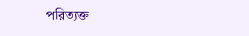পরিত্যক্ত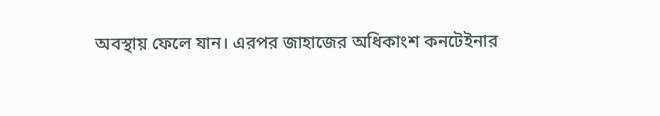অবস্থায় ফেলে যান। এরপর জাহাজের অধিকাংশ কনটেইনার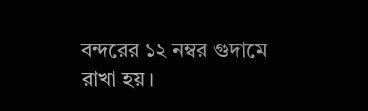বন্দরের ১২ নম্বর গুদামে রাখা হয়।